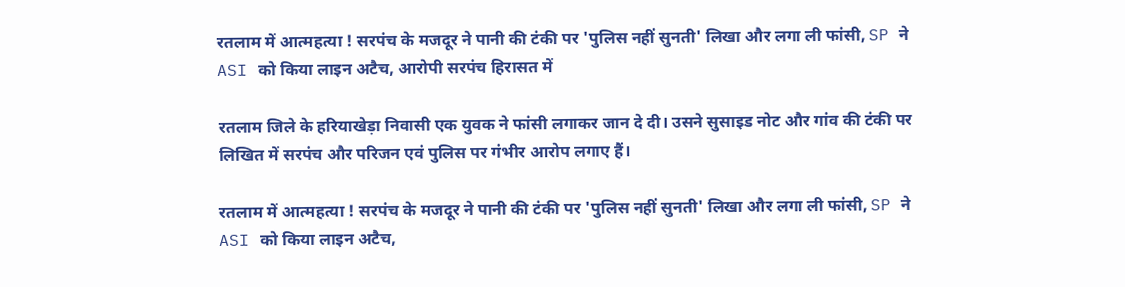रतलाम में आत्महत्या ! सरपंच के मजदूर ने पानी की टंकी पर 'पुलिस नहीं सुनती' लिखा और लगा ली फांसी, SP ने ASI को किया लाइन अटैच, आरोपी सरपंच हिरासत में

रतलाम जिले के हरियाखेड़ा निवासी एक युवक ने फांसी लगाकर जान दे दी। उसने सुसाइड नोट और गांव की टंकी पर लिखित में सरपंच और परिजन एवं पुलिस पर गंभीर आरोप लगाए हैं।

रतलाम में आत्महत्या ! सरपंच के मजदूर ने पानी की टंकी पर 'पुलिस नहीं सुनती' लिखा और लगा ली फांसी, SP ने ASI को किया लाइन अटैच,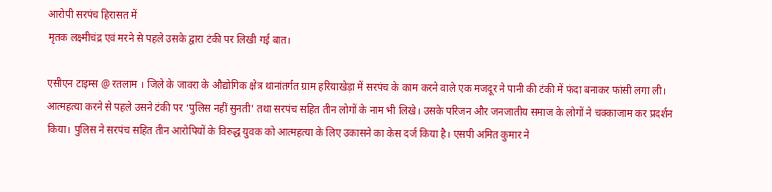आरोपी सरपंच हिरासत में
मृतक लक्ष्मीचंद्र एवं मरने से पहले उसके द्वारा टंकी पर लिखी गई बात।

एसीएन टाइम्स @ रतलाम । जिले के जावरा के औद्योगिक क्षेत्र थानांतर्गत ग्राम हरियाखेड़ा में सरपंच के काम करने वाले एक मजदूर ने पानी की टंकी में फंदा बनाकर फांसी लगा ली। आत्महत्या करने से पहले उसने टंकी पर ‘पुलिस नहीं सुनती’ तथा सरपंच सहित तीन लोगों के नाम भी लिखे। उसके परिजन और जनजातीय समाज के लोगों ने चक्काजाम कर प्रदर्शन किया। पुलिस ने सरपंच सहित तीन आरोपियों के विरुद्ध युवक को आत्महत्या के लिए उकासने का केस दर्ज किया है। एसपी अमित कुमार ने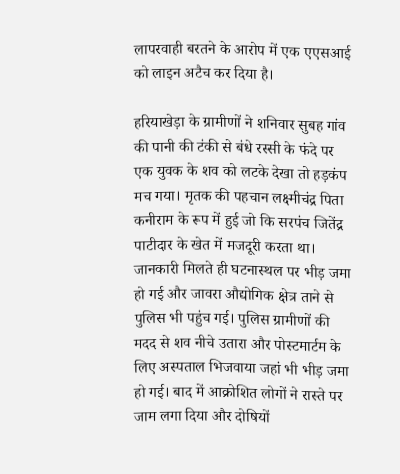लापरवाही बरतने के आरोप में एक एएसआई को लाइन अटैच कर दिया है।

हरियाखेड़ा के ग्रामीणों ने शनिवार सुबह गांव की पानी की टंकी से बंधे रस्सी के फंदे पर एक युवक के शव को लटके देखा तो हड़कंप मच गया। मृतक की पहचान लक्ष्मीचंद्र पिता कनीराम के रूप में हुई जो कि सरपंच जितेंद्र पाटीदार के खेत में मजदूरी करता था। जानकारी मिलते ही घटनास्थल पर भीड़ जमा हो गई और जावरा औद्योगिक क्षेत्र ताने से पुलिस भी पहुंच गई। पुलिस ग्रामीणों की मदद से शव नीचे उतारा और पोस्टमार्टम के लिए अस्पताल भिजवाया जहां भी भीड़ जमा हो गई। बाद में आक्रोशित लोगों ने रास्ते पर जाम लगा दिया और दोषियों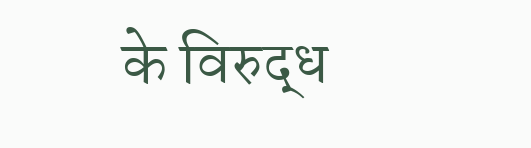के विरुद्ध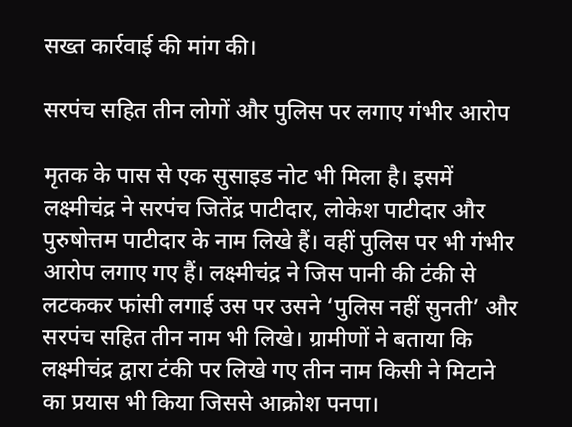सख्त कार्रवाई की मांग की।

सरपंच सहित तीन लोगों और पुलिस पर लगाए गंभीर आरोप

मृतक के पास से एक सुसाइड नोट भी मिला है। इसमें लक्ष्मीचंद्र ने सरपंच जितेंद्र पाटीदार, लोकेश पाटीदार और पुरुषोत्तम पाटीदार के नाम लिखे हैं। वहीं पुलिस पर भी गंभीर आरोप लगाए गए हैं। लक्ष्मीचंद्र ने जिस पानी की टंकी से लटककर फांसी लगाई उस पर उसने ‘पुलिस नहीं सुनती’ और सरपंच सहित तीन नाम भी लिखे। ग्रामीणों ने बताया कि लक्ष्मीचंद्र द्वारा टंकी पर लिखे गए तीन नाम किसी ने मिटाने का प्रयास भी किया जिससे आक्रोश पनपा।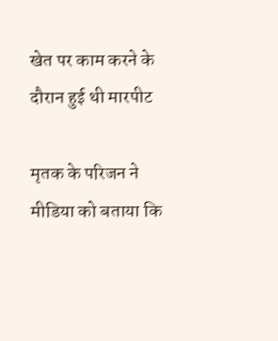खेत पर काम करने के दौरान हुई थी मारपीट

मृतक के परिजन ने मीडिया को बताया कि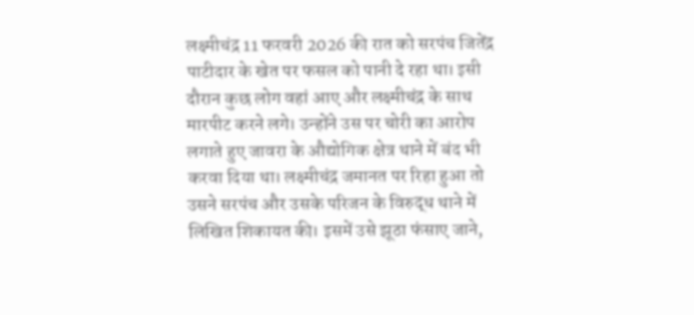लक्ष्मीचंद्र 11 फरवरी 2026 की रात को सरपंच जितेंद्र पाटीदार के खेत पर फसल को पानी दे रहा था। इसी दौरान कुछ लोग वहां आए और लक्ष्मीचंद्र के साथ मारपीट करने लगे। उन्होंने उस पर चोरी का आरोप लगाते हुए जावरा के औद्योगिक क्षेत्र थाने में बंद भी करवा दिया था। लक्ष्मीचंद्र जमानत पर रिहा हुआ तो उसने सरपंच और उसके परिजन के विरुद्ध थाने में लिखित शिकायत की। इसमें उसे झूठा फंसाए जाने,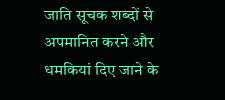जाति सूचक शब्दों से अपमानित करने और धमकियां दिए जाने के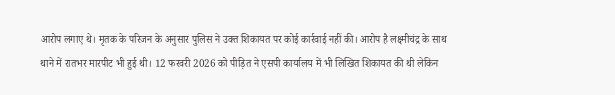आरोप लगाए थे। मृतक के परिजन के अनुसार पुलिस ने उक्त शिकायत पर कोई कार्रवाई नहीं की। आरोप है लक्ष्मीचंद्र के साथ थाने में रातभर मारपीट भी हुई थी। 12 फरवरी 2026 को पीड़ित ने एसपी कार्यालय में भी लिखित शिकायत की थी लेकिन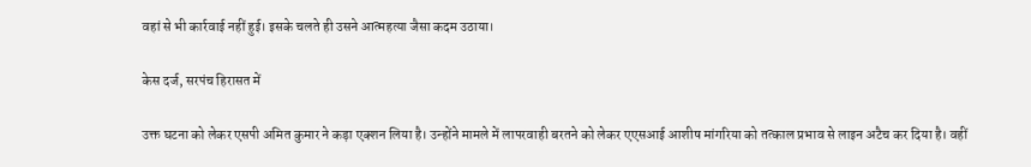वहां से भी कार्रवाई नहीं हुई। इसके चलते ही उसने आत्महत्या जैसा कदम उठाया।

केस दर्ज, सरपंच हिरासत में

उक्त घटना को लेकर एसपी अमित कुमार ने कड़ा एक्शन लिया है। उन्होंने मामले में लापरवाही बरतने को लेकर एएसआई आशीष मांगरिया को तत्काल प्रभाव से लाइन अटैच कर दिया है। वहीं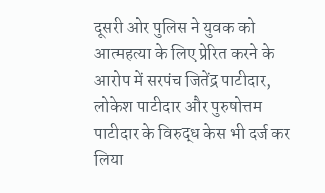दूसरी ओर पुलिस ने युवक को आत्महत्या के लिए प्रेरित करने के आरोप में सरपंच जितेंद्र पाटीदार, लोकेश पाटीदार और पुरुषोत्तम पाटीदार के विरुद्ध केस भी दर्ज कर लिया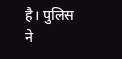है। पुलिस ने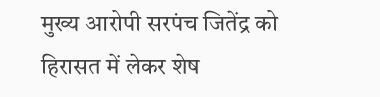मुख्य आरोपी सरपंच जितेंद्र को हिरासत में लेकर शेष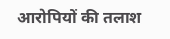आरोपियों की तलाश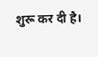शुरू कर दी है।